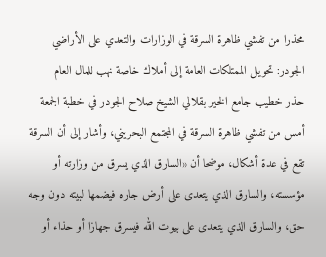محذرا من تفشي ظاهرة السرقة في الوزارات والتعدي على الأراضي
الجودر: تحويل الممتلكات العامة إلى أملاك خاصة نهب للمال العام
حذر خطيب جامع الخير بقلالي الشيخ صلاح الجودر في خطبة الجمعة أمس من تفشي ظاهرة السرقة في المجتمع البحريني، وأشار إلى أن السرقة تقع في عدة أشكال، موضحا أن «السارق الذي يسرق من وزارته أو مؤسسته، والسارق الذي يتعدى على أرض جاره فيضمها لبيته دون وجه حق، والسارق الذي يتعدى على بيوت الله فيسرق جهازا أو حذاء أو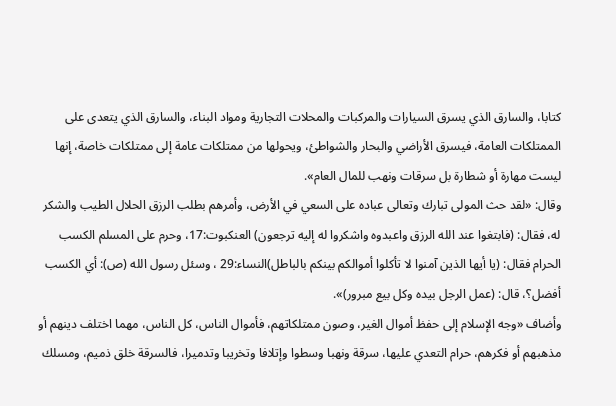كتابا، والسارق الذي يسرق السيارات والمركبات والمحلات التجارية ومواد البناء، والسارق الذي يتعدى على الممتلكات العامة، فيسرق الأراضي والبحار والشواطئ، ويحولها من ممتلكات عامة إلى ممتلكات خاصة، إنها ليست مهارة أو شطارة بل سرقات ونهب للمال العام».
وقال: «لقد حث المولى تبارك وتعالى عباده على السعي في الأرض، وأمرهم بطلب الرزق الحلال الطيب والشكر له، فقال: (فابتغوا عند الله الرزق واعبدوه واشكروا له إليه ترجعون) العنكبوت:17، وحرم على المسلم الكسب الحرام فقال: (يا أيها الذين آمنوا لا تأكلوا أموالكم بينكم بالباطل)النساء:29 ، وسئل رسول الله (ص): أي الكسب أفضل؟، قال: (عمل الرجل بيده وكل بيع مبرور)».
وأضاف «وجه الإسلام إلى حفظ أموال الغير، وصون ممتلكاتهم، فأموال الناس، كل الناس، مهما اختلف دينهم أو مذهبهم أو فكرهم، حرام التعدي عليها، سرقة ونهبا وسطوا وإتلافا وتخريبا وتدميرا، فالسرقة خلق ذميم، ومسلك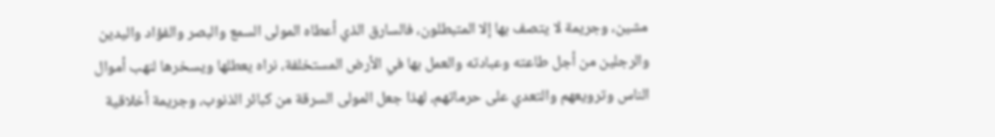مشين، وجريمة لا يتصف بها إلا المتبطلون، فالسارق الذي أعطاه المولى السمع والبصر والفؤاد واليدين والرجلين من أجل طاعته وعبادته والعمل بها في الأرض المستخلفة، نراه يعطلها ويسخرها لنهب أموال الناس وترويعهم والتعدي على حرماتهم، لهذا جعل المولى السرقة من كبائر الذنوب، وجريمة أخلاقية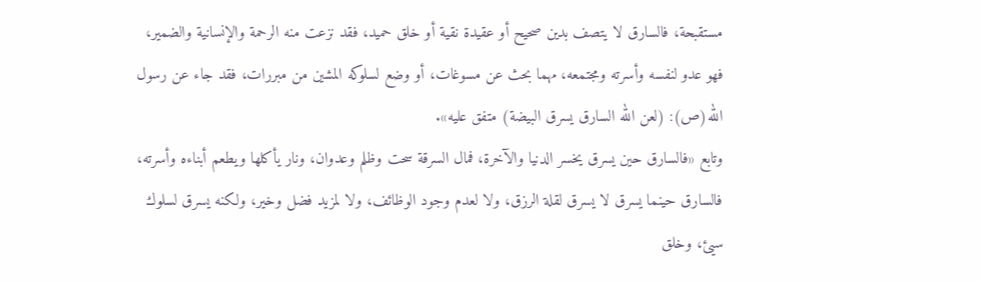مستقبحة، فالسارق لا يتصف بدين صحيح أو عقيدة نقية أو خلق حميد، فقد نزعت منه الرحمة والإنسانية والضمير، فهو عدو لنفسه وأسرته ومجتمعه، مهما بحث عن مسوغات، أو وضع لسلوكه المشين من مبررات، فقد جاء عن رسول الله(ص): (لعن الله السارق يسرق البيضة) متفق عليه».
وتابع «فالسارق حين يسرق يخسر الدنيا والآخرة، فمال السرقة سحت وظلم وعدوان، ونار يأكلها ويطعم أبناءه وأسرته، فالسارق حينما يسرق لا يسرق لقلة الرزق، ولا لعدم وجود الوظائف، ولا لمزيد فضل وخير، ولكنه يسرق لسلوك سيئ، وخلق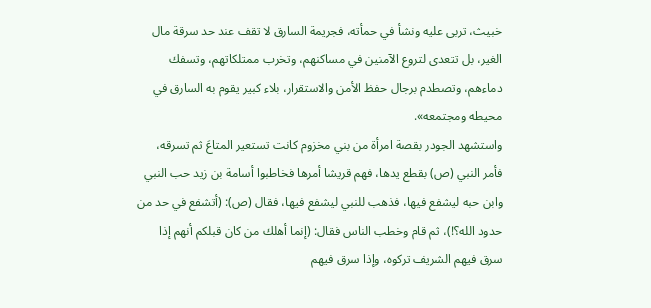خبيث، تربى عليه ونشأ في حمأته، فجريمة السارق لا تقف عند حد سرقة مال الغير، بل تتعدى لتروع الآمنين في مساكنهم، وتخرب ممتلكاتهم، وتسفك دماءهم، وتصطدم برجال حفظ الأمن والاستقرار، بلاء كبير يقوم به السارق في محيطه ومجتمعه».
واستشهد الجودر بقصة امرأة من بني مخزوم كانت تستعير المتاعَ ثم تسرقه، فأمر النبي (ص) بقطع يدها، فهم قريشا أمرها فخاطبوا أسامة بن زيد حب النبي وابن حبه ليشفع فيها، فذهب للنبي ليشفع فيها، فقال (ص): (أتشفع في حد من حدود الله؟!)، ثم قام وخطب الناس فقال: (إنما أهلك من كان قبلكم أنهم إذا سرق فيهم الشريف تركوه، وإذا سرق فيهم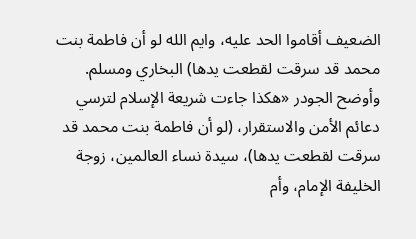الضعيف أقاموا الحد عليه، وايم الله لو أن فاطمة بنت محمد قد سرقت لقطعت يدها) البخاري ومسلم. وأوضح الجودر «هكذا جاءت شريعة الإسلام لترسي دعائم الأمن والاستقرار، (لو أن فاطمة بنت محمد قد سرقت لقطعت يدها)، سيدة نساء العالمين، زوجة الخليفة الإمام، وأم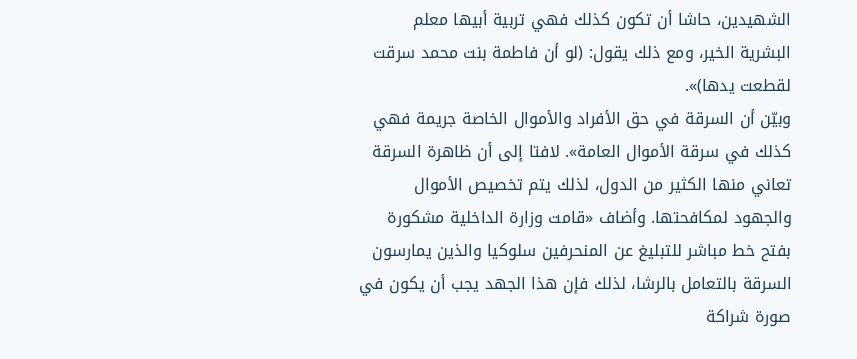الشهيدين، حاشا أن تكون كذلك فهي تربية أبيها معلم البشرية الخير، ومع ذلك يقول: (لو أن فاطمة بنت محمد سرقت لقطعت يدها)».
وبيّن أن السرقة في حق الأفراد والأموال الخاصة جريمة فهي كذلك في سرقة الأموال العامة». لافتا إلى أن ظاهرة السرقة تعاني منها الكثير من الدول، لذلك يتم تخصيص الأموال والجهود لمكافحتها. وأضاف «قامت وزارة الداخلية مشكورة بفتح خط مباشر للتبليغ عن المنحرفين سلوكيا والذين يمارسون السرقة بالتعامل بالرشا، لذلك فإن هذا الجهد يجب أن يكون في صورة شراكة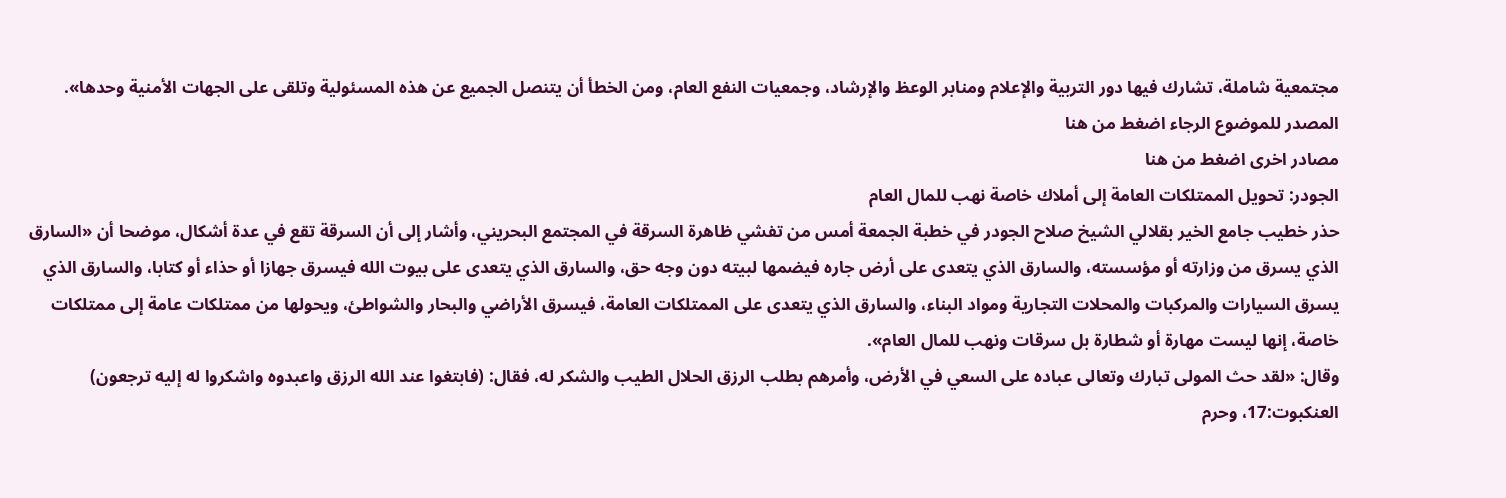مجتمعية شاملة، تشارك فيها دور التربية والإعلام ومنابر الوعظ والإرشاد، وجمعيات النفع العام، ومن الخطأ أن يتنصل الجميع عن هذه المسئولية وتلقى على الجهات الأمنية وحدها».
المصدر للموضوع الرجاء اضغط من هنا
مصادر اخرى اضغط من هنا
الجودر: تحويل الممتلكات العامة إلى أملاك خاصة نهب للمال العام
حذر خطيب جامع الخير بقلالي الشيخ صلاح الجودر في خطبة الجمعة أمس من تفشي ظاهرة السرقة في المجتمع البحريني، وأشار إلى أن السرقة تقع في عدة أشكال، موضحا أن «السارق الذي يسرق من وزارته أو مؤسسته، والسارق الذي يتعدى على أرض جاره فيضمها لبيته دون وجه حق، والسارق الذي يتعدى على بيوت الله فيسرق جهازا أو حذاء أو كتابا، والسارق الذي يسرق السيارات والمركبات والمحلات التجارية ومواد البناء، والسارق الذي يتعدى على الممتلكات العامة، فيسرق الأراضي والبحار والشواطئ، ويحولها من ممتلكات عامة إلى ممتلكات خاصة، إنها ليست مهارة أو شطارة بل سرقات ونهب للمال العام».
وقال: «لقد حث المولى تبارك وتعالى عباده على السعي في الأرض، وأمرهم بطلب الرزق الحلال الطيب والشكر له، فقال: (فابتغوا عند الله الرزق واعبدوه واشكروا له إليه ترجعون) العنكبوت:17، وحرم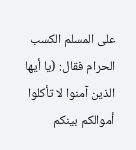على المسلم الكسب الحرام فقال: (يا أيها الذين آمنوا لا تأكلوا أموالكم بينكم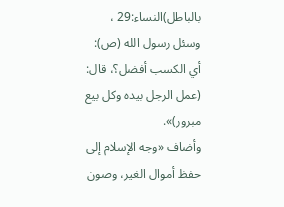بالباطل)النساء:29 ، وسئل رسول الله (ص): أي الكسب أفضل؟، قال: (عمل الرجل بيده وكل بيع مبرور)».
وأضاف «وجه الإسلام إلى حفظ أموال الغير، وصون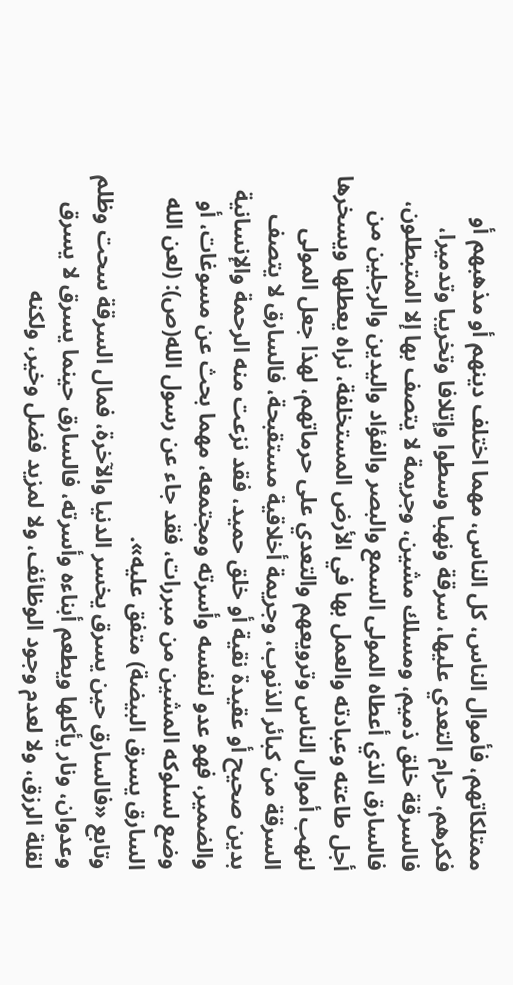ممتلكاتهم، فأموال الناس، كل الناس، مهما اختلف دينهم أو مذهبهم أو فكرهم، حرام التعدي عليها، سرقة ونهبا وسطوا وإتلافا وتخريبا وتدميرا، فالسرقة خلق ذميم، ومسلك مشين، وجريمة لا يتصف بها إلا المتبطلون، فالسارق الذي أعطاه المولى السمع والبصر والفؤاد واليدين والرجلين من أجل طاعته وعبادته والعمل بها في الأرض المستخلفة، نراه يعطلها ويسخرها لنهب أموال الناس وترويعهم والتعدي على حرماتهم، لهذا جعل المولى السرقة من كبائر الذنوب، وجريمة أخلاقية مستقبحة، فالسارق لا يتصف بدين صحيح أو عقيدة نقية أو خلق حميد، فقد نزعت منه الرحمة والإنسانية والضمير، فهو عدو لنفسه وأسرته ومجتمعه، مهما بحث عن مسوغات، أو وضع لسلوكه المشين من مبررات، فقد جاء عن رسول الله(ص): (لعن الله السارق يسرق البيضة) متفق عليه».
وتابع «فالسارق حين يسرق يخسر الدنيا والآخرة، فمال السرقة سحت وظلم وعدوان، ونار يأكلها ويطعم أبناءه وأسرته، فالسارق حينما يسرق لا يسرق لقلة الرزق، ولا لعدم وجود الوظائف، ولا لمزيد فضل وخير، ولكنه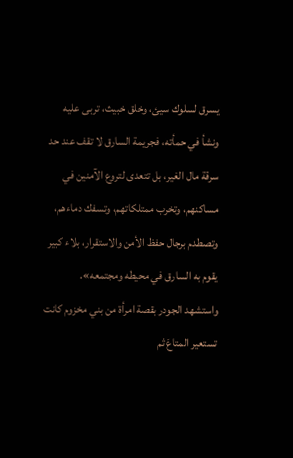يسرق لسلوك سيئ، وخلق خبيث، تربى عليه ونشأ في حمأته، فجريمة السارق لا تقف عند حد سرقة مال الغير، بل تتعدى لتروع الآمنين في مساكنهم، وتخرب ممتلكاتهم، وتسفك دماءهم، وتصطدم برجال حفظ الأمن والاستقرار، بلاء كبير يقوم به السارق في محيطه ومجتمعه».
واستشهد الجودر بقصة امرأة من بني مخزوم كانت تستعير المتاعَ ثم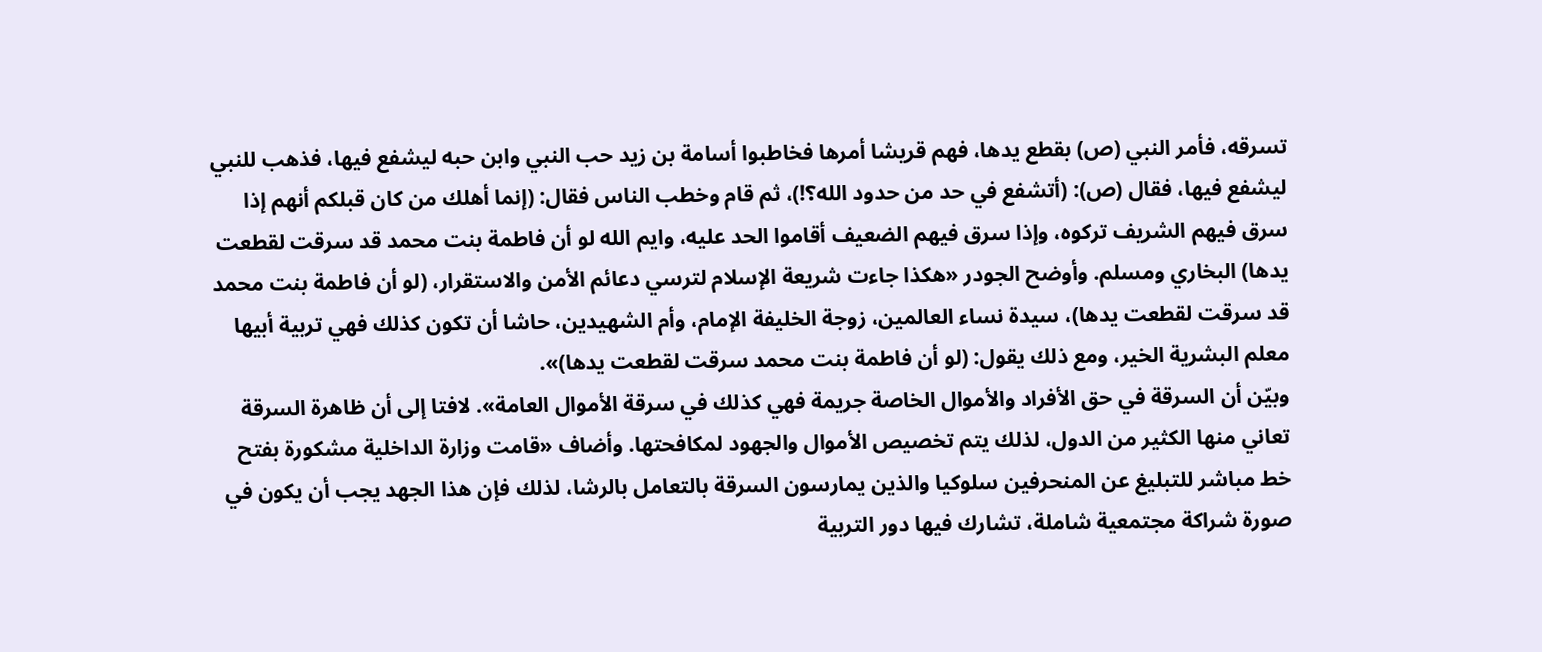تسرقه، فأمر النبي (ص) بقطع يدها، فهم قريشا أمرها فخاطبوا أسامة بن زيد حب النبي وابن حبه ليشفع فيها، فذهب للنبي ليشفع فيها، فقال (ص): (أتشفع في حد من حدود الله؟!)، ثم قام وخطب الناس فقال: (إنما أهلك من كان قبلكم أنهم إذا سرق فيهم الشريف تركوه، وإذا سرق فيهم الضعيف أقاموا الحد عليه، وايم الله لو أن فاطمة بنت محمد قد سرقت لقطعت يدها) البخاري ومسلم. وأوضح الجودر «هكذا جاءت شريعة الإسلام لترسي دعائم الأمن والاستقرار، (لو أن فاطمة بنت محمد قد سرقت لقطعت يدها)، سيدة نساء العالمين، زوجة الخليفة الإمام، وأم الشهيدين، حاشا أن تكون كذلك فهي تربية أبيها معلم البشرية الخير، ومع ذلك يقول: (لو أن فاطمة بنت محمد سرقت لقطعت يدها)».
وبيّن أن السرقة في حق الأفراد والأموال الخاصة جريمة فهي كذلك في سرقة الأموال العامة». لافتا إلى أن ظاهرة السرقة تعاني منها الكثير من الدول، لذلك يتم تخصيص الأموال والجهود لمكافحتها. وأضاف «قامت وزارة الداخلية مشكورة بفتح خط مباشر للتبليغ عن المنحرفين سلوكيا والذين يمارسون السرقة بالتعامل بالرشا، لذلك فإن هذا الجهد يجب أن يكون في صورة شراكة مجتمعية شاملة، تشارك فيها دور التربية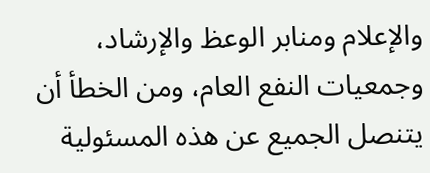والإعلام ومنابر الوعظ والإرشاد، وجمعيات النفع العام، ومن الخطأ أن يتنصل الجميع عن هذه المسئولية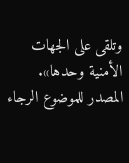وتلقى على الجهات الأمنية وحدها».
المصدر للموضوع الرجاء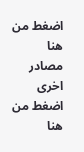اضغط من هنا
مصادر اخرى اضغط من هنا